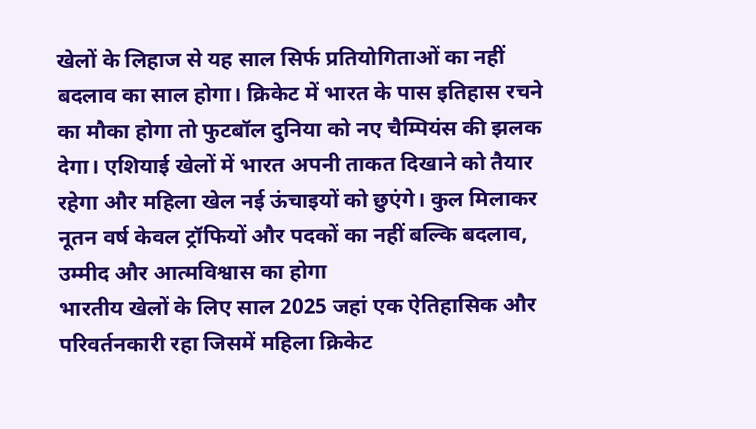खेलों के लिहाज से यह साल सिर्फ प्रतियोगिताओं का नहीं बदलाव का साल होगा। क्रिकेट में भारत के पास इतिहास रचने का मौका होगा तो फुटबॉल दुनिया को नए चैम्पियंस की झलक देगा। एशियाई खेलों में भारत अपनी ताकत दिखाने को तैयार रहेगा और महिला खेल नई ऊंचाइयों को छुएंगे। कुल मिलाकर नूतन वर्ष केवल ट्रॉफियों और पदकों का नहीं बल्कि बदलाव, उम्मीद और आत्मविश्वास का होगा
भारतीय खेलों के लिए साल 2025 जहां एक ऐतिहासिक और परिवर्तनकारी रहा जिसमें महिला क्रिकेट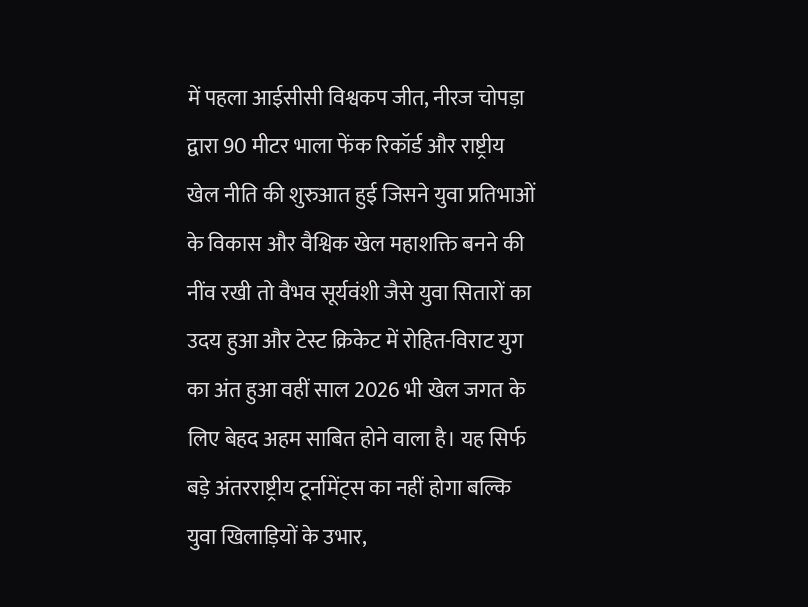में पहला आईसीसी विश्वकप जीत, नीरज चोपड़ा द्वारा 90 मीटर भाला फेंक रिकॉर्ड और राष्ट्रीय खेल नीति की शुरुआत हुई जिसने युवा प्रतिभाओं के विकास और वैश्विक खेल महाशक्ति बनने की नींव रखी तो वैभव सूर्यवंशी जैसे युवा सितारों का उदय हुआ और टेस्ट क्रिकेट में रोहित-विराट युग का अंत हुआ वहीं साल 2026 भी खेल जगत के लिए बेहद अहम साबित होने वाला है। यह सिर्फ बड़े अंतरराष्ट्रीय टूर्नामेंट्स का नहीं होगा बल्कि युवा खिलाड़ियों के उभार,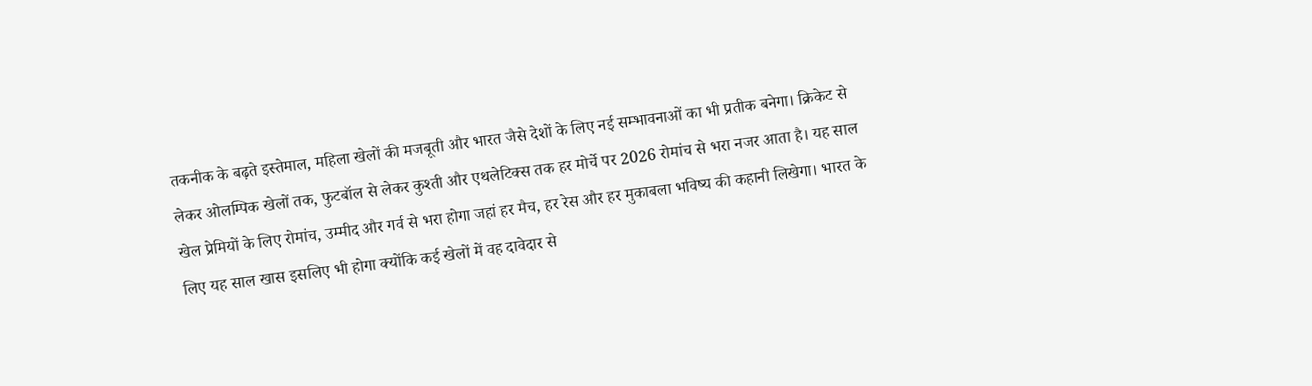तकनीक के बढ़ते इस्तेमाल, महिला खेलों की मजबूती और भारत जैसे देशों के लिए नई सम्भावनाओं का भी प्रतीक बनेगा। क्रिकेट से लेकर ओलम्पिक खेलों तक, फुटबॉल से लेकर कुश्ती और एथलेटिक्स तक हर मोर्चे पर 2026 रोमांच से भरा नजर आता है। यह साल खेल प्रेमियों के लिए रोमांच, उम्मीद और गर्व से भरा होगा जहां हर मैच, हर रेस और हर मुकाबला भविष्य की कहानी लिखेगा। भारत के लिए यह साल खास इसलिए भी होगा क्योंकि कई खेलों में वह दावेदार से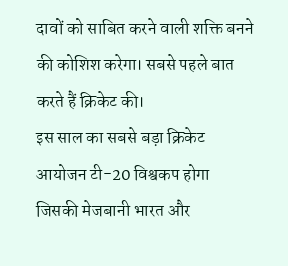दावों को साबित करने वाली शक्ति बनने की कोशिश करेगा। सबसे पहले बात करते हैं क्रिकेट की।
इस साल का सबसे बड़ा क्रिकेट आयोजन टी-20 विश्वकप होगा जिसकी मेजबानी भारत और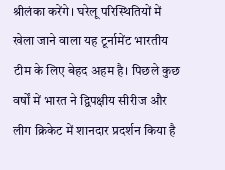श्रीलंका करेंगे। घरेलू परिस्थितियों में खेला जाने वाला यह टूर्नामेंट भारतीय टीम के लिए बेहद अहम है। पिछले कुछ वर्षों में भारत ने द्विपक्षीय सीरीज और लीग क्रिकेट में शानदार प्रदर्शन किया है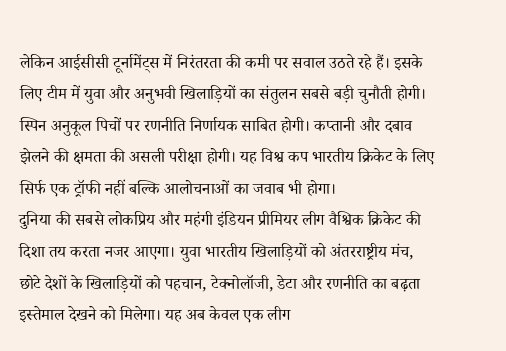लेकिन आईसीसी टूर्नामेंट्स में निरंतरता की कमी पर सवाल उठते रहे हैं। इसके लिए टीम में युवा और अनुभवी खिलाड़ियों का संतुलन सबसे बड़ी चुनौती होगी। स्पिन अनुकूल पिचों पर रणनीति निर्णायक साबित होगी। कप्तानी और दबाव झेलने की क्षमता की असली परीक्षा होगी। यह विश्व कप भारतीय क्रिकेट के लिए सिर्फ एक ट्रॉफी नहीं बल्कि आलोचनाओं का जवाब भी होगा।
दुनिया की सबसे लोकप्रिय और महंगी इंडियन प्रीमियर लीग वैश्विक क्रिकेट की दिशा तय करता नजर आएगा। युवा भारतीय खिलाड़ियों को अंतरराष्ट्रीय मंच, छोटे देशों के खिलाड़ियों को पहचान, टेक्नोलॉजी, डेटा और रणनीति का बढ़ता इस्तेमाल देखने को मिलेगा। यह अब केवल एक लीग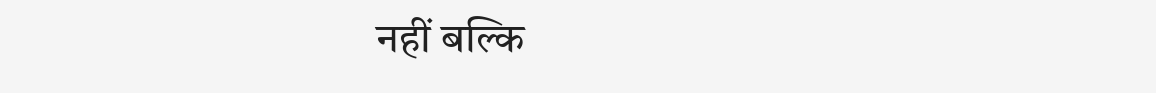नहीं बल्कि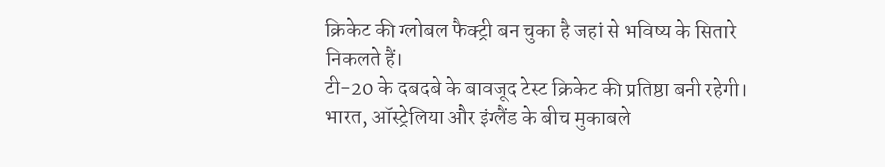क्रिकेट की ग्लोबल फैक्ट्री बन चुका है जहां से भविष्य के सितारे निकलते हैं।
टी-20 के दबदबे के बावजूद टेस्ट क्रिकेट की प्रतिष्ठा बनी रहेगी। भारत, ऑस्ट्रेलिया और इंग्लैंड के बीच मुकाबले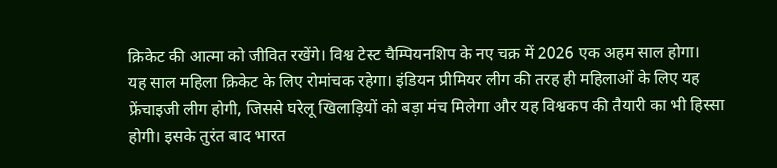क्रिकेट की आत्मा को जीवित रखेंगे। विश्व टेस्ट चैम्पियनशिप के नए चक्र में 2026 एक अहम साल होगा।
यह साल महिला क्रिकेट के लिए रोमांचक रहेगा। इंडियन प्रीमियर लीग की तरह ही महिलाओं के लिए यह फ्रेंचाइजी लीग होगी, जिससे घरेलू खिलाड़ियों को बड़ा मंच मिलेगा और यह विश्वकप की तैयारी का भी हिस्सा होगी। इसके तुरंत बाद भारत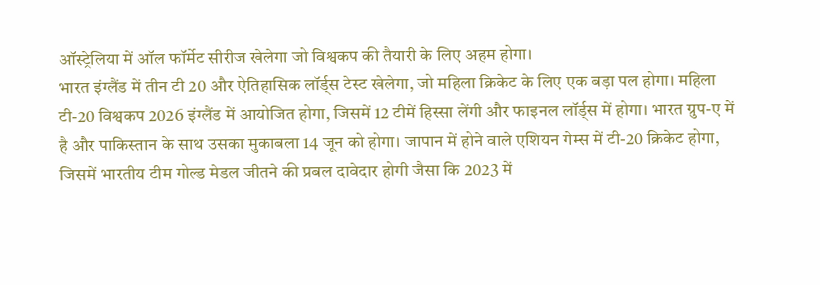ऑस्ट्रेलिया में ऑल फॉर्मेट सीरीज खेलेगा जो विश्वकप की तैयारी के लिए अहम होगा।
भारत इंग्लैंड में तीन टी 20 और ऐतिहासिक लॉर्ड्स टेस्ट खेलेगा, जो महिला क्रिकेट के लिए एक बड़ा पल होगा। महिला टी-20 विश्वकप 2026 इंग्लैंड में आयोजित होगा, जिसमें 12 टीमें हिस्सा लेंगी और फाइनल लॉर्ड्स में होगा। भारत ग्रुप-ए में है और पाकिस्तान के साथ उसका मुकाबला 14 जून को होगा। जापान में होने वाले एशियन गेम्स में टी-20 क्रिकेट होगा, जिसमें भारतीय टीम गोल्ड मेडल जीतने की प्रबल दावेदार होगी जैसा कि 2023 में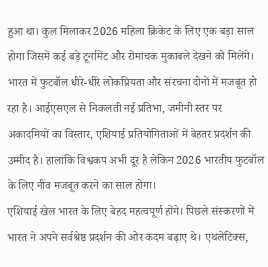हुआ था। कुल मिलाकर 2026 महिला क्रिकेट के लिए एक बड़ा साल होगा जिसमें कई बड़े टूर्नामेंट और रोमांचक मुकाबले देखने को मिलेंगे।
भारत में फुटबॉल धीरे-धीरे लोकप्रियता और संरचना दोनों में मजबूत हो रहा है। आईएसएल से निकलती नई प्रतिभा, जमीनी स्तर पर अकादमियों का विस्तार, एशियाई प्रतियोगिताओं में बेहतर प्रदर्शन की उम्मीद है। हालांकि विश्वकप अभी दूर है लेकिन 2026 भारतीय फुटबॉल के लिए नींव मजबूत करने का साल होगा।
एशियाई खेल भारत के लिए बेहद महत्वपूर्ण होंगे। पिछले संस्करणों में भारत ने अपने सर्वश्रेष्ठ प्रदर्शन की ओर कदम बढ़ाए थे। एथलेटिक्स,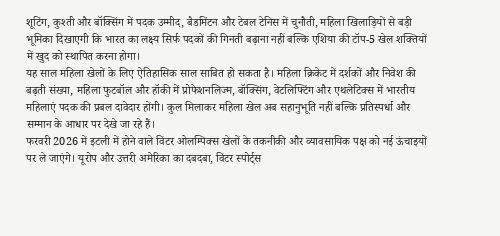शूटिंग, कुश्ती और बॉक्सिंग में पदक उम्मीद, बैडमिंटन और टेबल टेनिस में चुनौती, महिला खिलाड़ियों से बड़ी भूमिका दिखाएगी कि भारत का लक्ष्य सिर्फ पदकों की गिनती बढ़ाना नहीं बल्कि एशिया की टॉप-5 खेल शक्तियों में खुद को स्थापित करना होगा।
यह साल महिला खेलों के लिए ऐतिहासिक साल साबित हो सकता है। महिला क्रिकेट में दर्शकों और निवेश की बढ़ती संख्या, महिला फुटबॉल और हॉकी में प्रोफेशनलिज्म, बॉक्सिंग, वेटलिफ्टिंग और एथलेटिक्स में भारतीय महिलाएं पदक की प्रबल दावेदार होंगी। कुल मिलाकर महिला खेल अब सहानुभूति नहीं बल्कि प्रतिस्पर्धा और सम्मान के आधार पर देखे जा रहे हैं।
फरवरी 2026 में इटली में होने वाले विंटर ओलम्पिक्स खेलों के तकनीकी और व्यावसायिक पक्ष को नई ऊंचाइयों पर ले जाएंगे। यूरोप और उत्तरी अमेरिका का दबदबा, विंटर स्पोर्ट्स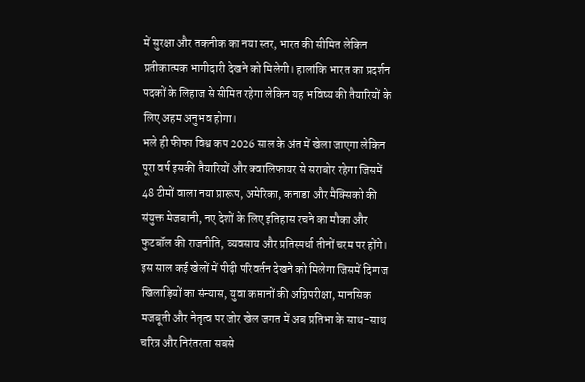में सुरक्षा और तकनीक का नया स्तर, भारत की सीमित लेकिन प्रतीकात्मक भागीदारी देखने को मिलेगी। हालांकि भारत का प्रदर्शन पदकों के लिहाज से सीमित रहेगा लेकिन यह भविष्य की तैयारियों के लिए अहम अनुभव होगा।
भले ही फीफा विश्व कप 2026 साल के अंत में खेला जाएगा लेकिन पूरा वर्ष इसकी तैयारियों और क्वालिफायर से सराबोर रहेगा जिसमें 48 टीमों वाला नया प्रारूप, अमेरिका, कनाडा और मैक्सिको की संयुक्त मेजबानी, नए देशों के लिए इतिहास रचने का मौका और फुटबॉल की राजनीति, व्यवसाय और प्रतिस्पर्धा तीनों चरम पर होंगे।
इस साल कई खेलों में पीढ़ी परिवर्तन देखने को मिलेगा जिसमें दिग्गज खिलाड़ियों का संन्यास, युवा कप्तानों की अग्निपरीक्षा, मानसिक मजबूती और नेतृत्व पर जोर खेल जगत में अब प्रतिभा के साथ-साथ चरित्र और निरंतरता सबसे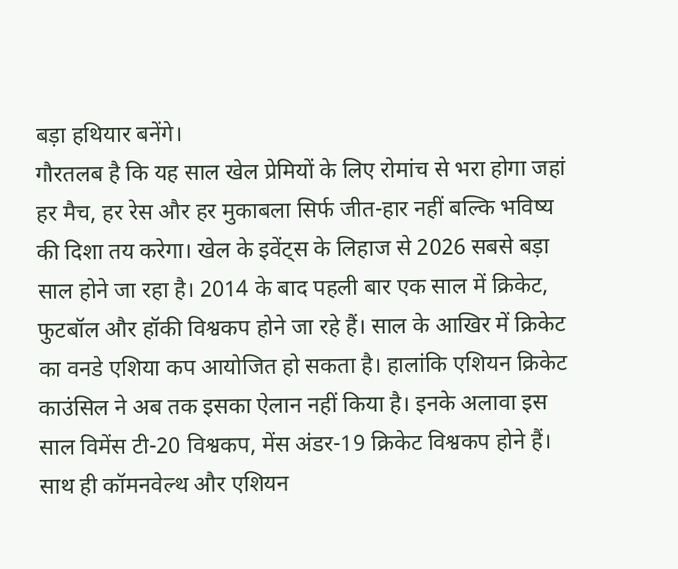बड़ा हथियार बनेंगे।
गौरतलब है कि यह साल खेल प्रेमियों के लिए रोमांच से भरा होगा जहां हर मैच, हर रेस और हर मुकाबला सिर्फ जीत-हार नहीं बल्कि भविष्य की दिशा तय करेगा। खेल के इवेंट्स के लिहाज से 2026 सबसे बड़ा साल होने जा रहा है। 2014 के बाद पहली बार एक साल में क्रिकेट, फुटबॉल और हॉकी विश्वकप होने जा रहे हैं। साल के आखिर में क्रिकेट का वनडे एशिया कप आयोजित हो सकता है। हालांकि एशियन क्रिकेट काउंसिल ने अब तक इसका ऐलान नहीं किया है। इनके अलावा इस साल विमेंस टी-20 विश्वकप, मेंस अंडर-19 क्रिकेट विश्वकप होने हैं। साथ ही कॉमनवेल्थ और एशियन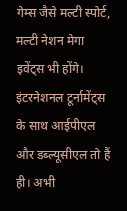गेम्स जैसे मल्टी स्पोर्ट, मल्टी नेशन मेगा इवेंट्स भी होंगे। इंटरनेशनल टूर्नामेंट्स के साथ आईपीएल और डब्ल्यूसीएल तो हैं ही। अभी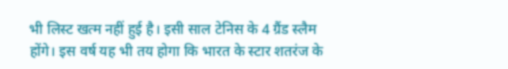भी लिस्ट खत्म नहीं हुई है। इसी साल टेनिस के 4 ग्रैंड स्लैम होंगे। इस वर्ष यह भी तय होगा कि भारत के स्टार शतरंज के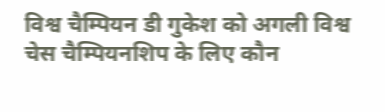विश्व चैम्पियन डी गुकेश को अगली विश्व चेस चैम्पियनशिप के लिए कौन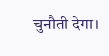चुनौती देगा।